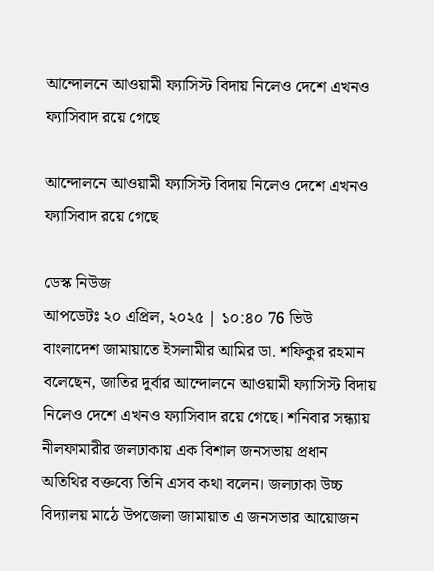আন্দোলনে আওয়ামী ফ্যাসিস্ট বিদায় নিলেও দেশে এখনও ফ্যাসিবাদ রয়ে গেছে

আন্দোলনে আওয়ামী ফ্যাসিস্ট বিদায় নিলেও দেশে এখনও ফ্যাসিবাদ রয়ে গেছে

ডেস্ক নিউজ
আপডেটঃ ২০ এপ্রিল, ২০২৫ | ১০:৪০ 76 ভিউ
বাংলাদেশ জামায়াতে ইসলামীর আমির ডা. শফিকুর রহমান বলেছেন, জাতির দুর্বার আন্দোলনে আওয়ামী ফ্যাসিস্ট বিদায় নিলেও দেশে এখনও ফ্যাসিবাদ রয়ে গেছে। শনিবার সন্ধ্যায় নীলফামারীর জলঢাকায় এক বিশাল জনসভায় প্রধান অতিথির বক্তব্যে তিনি এসব কথা বলেন। জলঢাকা উচ্চ বিদ্যালয় মাঠে উপজেলা জামায়াত এ জনসভার আয়োজন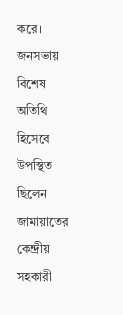করে। জনসভায় বিশেষ অতিথি হিসেবে উপস্থিত ছিলেন জামায়াতের কেন্দ্রীয় সহকারী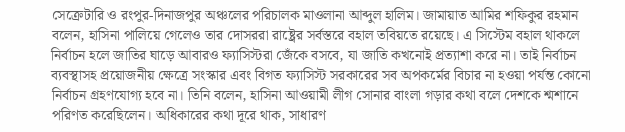সেক্রেটারি ও রংপুর-দিনাজপুর অঞ্চলের পরিচালক মাওলানা আব্দুল হালিম। জামায়াত আমির শফিকুর রহমান বলেন, হাসিনা পালিয়ে গেলেও তার দোসররা রাষ্ট্রের সর্বস্তরে বহাল তবিয়তে রয়েছে। এ সিস্টেম বহাল থাকলে নির্বাচন হলে জাতির ঘাড়ে আবারও ফ্যাসিস্টরা জেঁকে বসবে, যা জাতি কখনোই প্রত্যাশা করে না। তাই নির্বাচন ব্যবস্থাসহ প্রয়োজনীয় ক্ষেত্রে সংস্কার এবং বিগত ফ্যাসিস্ট সরকারের সব অপকর্মের বিচার না হওয়া পর্যন্ত কোনো নির্বাচন গ্রহণযোগ্য হবে না। তিনি বলেন, হাসিনা আওয়ামী লীগ সোনার বাংলা গড়ার কথা বলে দেশকে শ্মশানে পরিণত করেছিলেন। অধিকারের কথা দূরে থাক, সাধারণ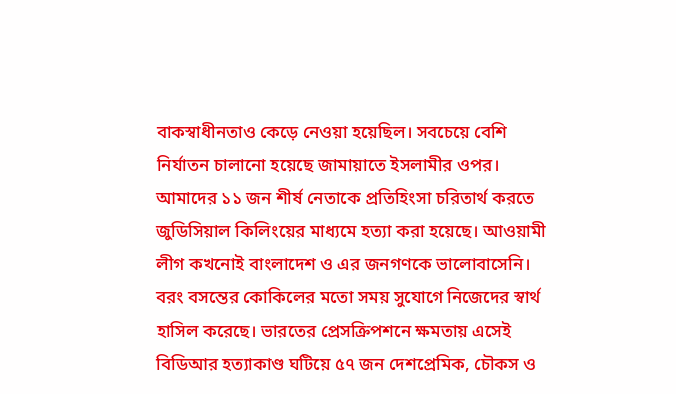বাকস্বাধীনতাও কেড়ে নেওয়া হয়েছিল। সবচেয়ে বেশি নির্যাতন চালানো হয়েছে জামায়াতে ইসলামীর ওপর। আমাদের ১১ জন শীর্ষ নেতাকে প্রতিহিংসা চরিতার্থ করতে জুডিসিয়াল কিলিংয়ের মাধ্যমে হত্যা করা হয়েছে। আওয়ামী লীগ কখনোই বাংলাদেশ ও এর জনগণকে ভালোবাসেনি। বরং বসন্তের কোকিলের মতো সময় সুযোগে নিজেদের স্বার্থ হাসিল করেছে। ভারতের প্রেসক্রিপশনে ক্ষমতায় এসেই বিডিআর হত্যাকাণ্ড ঘটিয়ে ৫৭ জন দেশপ্রেমিক, চৌকস ও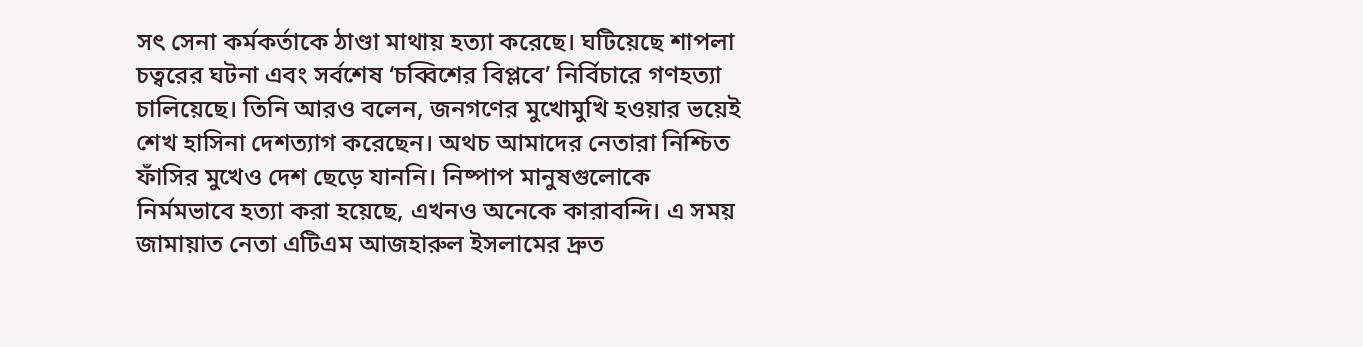সৎ সেনা কর্মকর্তাকে ঠাণ্ডা মাথায় হত্যা করেছে। ঘটিয়েছে শাপলা চত্বরের ঘটনা এবং সর্বশেষ ‘চব্বিশের বিপ্লবে’ নির্বিচারে গণহত্যা চালিয়েছে। তিনি আরও বলেন, জনগণের মুখোমুখি হওয়ার ভয়েই শেখ হাসিনা দেশত্যাগ করেছেন। অথচ আমাদের নেতারা নিশ্চিত ফাঁসির মুখেও দেশ ছেড়ে যাননি। নিষ্পাপ মানুষগুলোকে নির্মমভাবে হত্যা করা হয়েছে, এখনও অনেকে কারাবন্দি। এ সময় জামায়াত নেতা এটিএম আজহারুল ইসলামের দ্রুত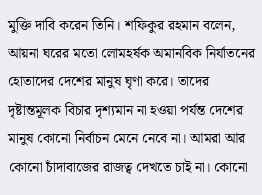মুক্তি দাবি করেন তিনি। শফিকুর রহমান বলেন, আয়না ঘরের মতো লোমহর্ষক অমানবিক নির্যাতনের হোতাদের দেশের মানুষ ঘৃণা করে। তাদের দৃষ্টান্তমূলক বিচার দৃশ্যমান না হওয়া পর্যন্ত দেশের মানুষ কোনো নির্বাচন মেনে নেবে না। আমরা আর কোনো চাঁদাবাজের রাজত্ব দেখতে চাই না। কোনো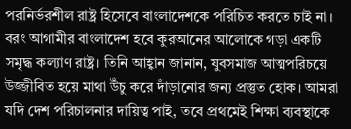পরনির্ভরশীল রাষ্ট্র হিসেবে বাংলাদেশকে পরিচিত করতে চাই না। বরং আগামীর বাংলাদেশ হবে কুরআনের আলোকে গড়া একটি সমৃদ্ধ কল্যাণ রাষ্ট্র। তিনি আহ্বান জানান, যুবসমাজ আত্মপরিচয়ে উজ্জীবিত হয়ে মাথা উঁচু করে দাঁড়ানোর জন্য প্রস্তুত হোক। আমরা যদি দেশ পরিচালনার দায়িত্ব পাই, তবে প্রথমেই শিক্ষা ব্যবস্থাকে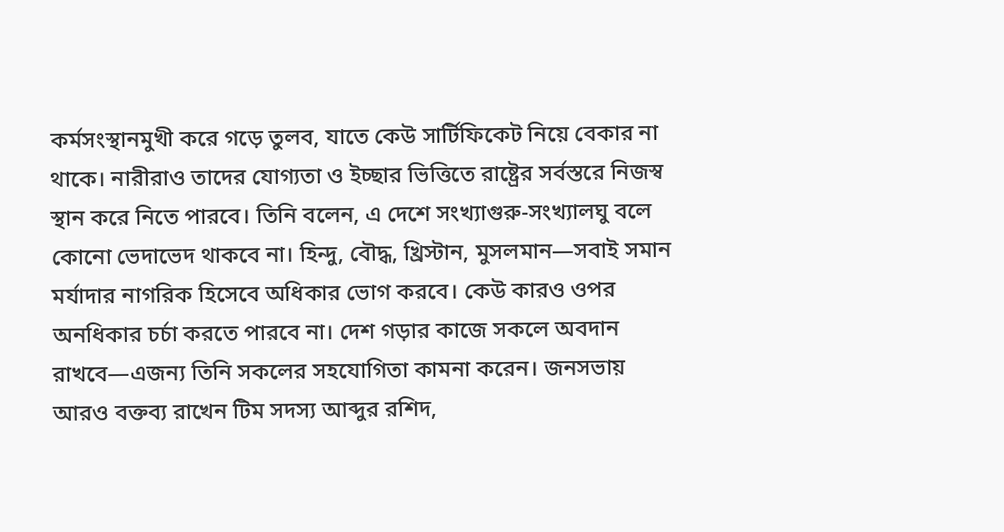কর্মসংস্থানমুখী করে গড়ে তুলব, যাতে কেউ সার্টিফিকেট নিয়ে বেকার না থাকে। নারীরাও তাদের যোগ্যতা ও ইচ্ছার ভিত্তিতে রাষ্ট্রের সর্বস্তরে নিজস্ব স্থান করে নিতে পারবে। তিনি বলেন, এ দেশে সংখ্যাগুরু-সংখ্যালঘু বলে কোনো ভেদাভেদ থাকবে না। হিন্দু, বৌদ্ধ, খ্রিস্টান, মুসলমান—সবাই সমান মর্যাদার নাগরিক হিসেবে অধিকার ভোগ করবে। কেউ কারও ওপর অনধিকার চর্চা করতে পারবে না। দেশ গড়ার কাজে সকলে অবদান রাখবে—এজন্য তিনি সকলের সহযোগিতা কামনা করেন। জনসভায় আরও বক্তব্য রাখেন টিম সদস্য আব্দুর রশিদ,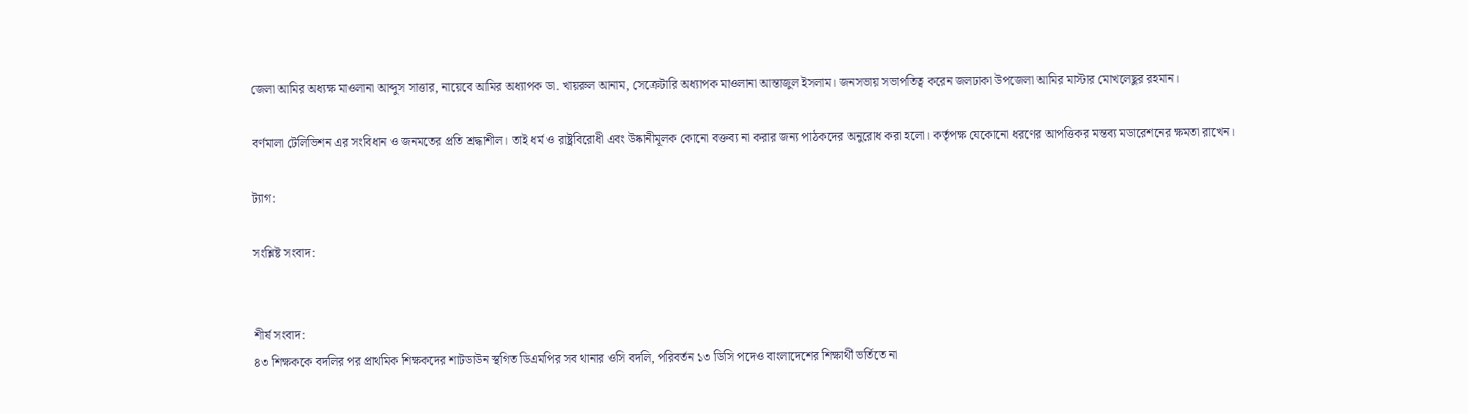জেলা আমির অধ্যক্ষ মাওলানা আব্দুস সাত্তার, নায়েবে আমির অধ্যাপক ডা. খায়রুল আনাম, সেক্রেটারি অধ্যাপক মাওলানা আন্তাজুল ইসলাম। জনসভায় সভাপতিত্ব করেন জলঢাকা উপজেলা আমির মাস্টার মোখলেছুর রহমান।

বর্ণমালা টেলিভিশন এর সংবিধান ও জনমতের প্রতি শ্রদ্ধাশীল। তাই ধর্ম ও রাষ্ট্রবিরোধী এবং উষ্কানীমূলক কোনো বক্তব্য না করার জন্য পাঠকদের অনুরোধ করা হলো। কর্তৃপক্ষ যেকোনো ধরণের আপত্তিকর মন্তব্য মডারেশনের ক্ষমতা রাখেন।

ট্যাগ:

সংশ্লিষ্ট সংবাদ:


শীর্ষ সংবাদ:
৪৩ শিক্ষককে বদলির পর প্রাথমিক শিক্ষকদের শাটডাউন স্থগিত ডিএমপির সব থানার ওসি বদলি, পরিবর্তন ১৩ ডিসি পদেও বাংলাদেশের শিক্ষার্থী ভর্তিতে না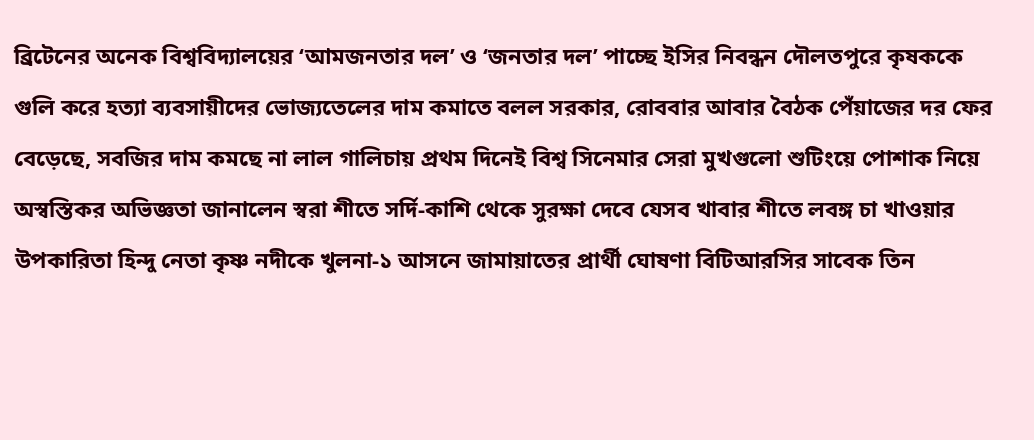ব্রিটেনের অনেক বিশ্ববিদ্যালয়ের ‘আমজনতার দল’ ও ‘জনতার দল’ পাচ্ছে ইসির নিবন্ধন দৌলতপুরে কৃষককে গুলি করে হত্যা ব্যবসায়ীদের ভোজ্যতেলের দাম কমাতে বলল সরকার, রোববার আবার বৈঠক পেঁয়াজের দর ফের বেড়েছে, সবজির দাম কমছে না লাল গালিচায় প্রথম দিনেই বিশ্ব সিনেমার সেরা মুখগুলো শুটিংয়ে পোশাক নিয়ে অস্বস্তিকর অভিজ্ঞতা জানালেন স্বরা শীতে সর্দি-কাশি থেকে সুরক্ষা দেবে যেসব খাবার শীতে লবঙ্গ চা খাওয়ার উপকারিতা হিন্দু নেতা কৃষ্ণ নদীকে খুলনা-১ আসনে জামায়াতের প্রার্থী ঘোষণা বিটিআরসির সাবেক তিন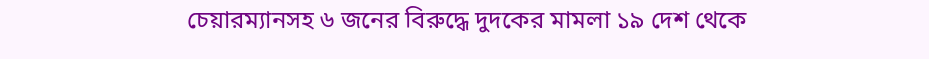চেয়ারম্যানসহ ৬ জনের বিরুদ্ধে দুদকের মামলা ১৯ দেশ থেকে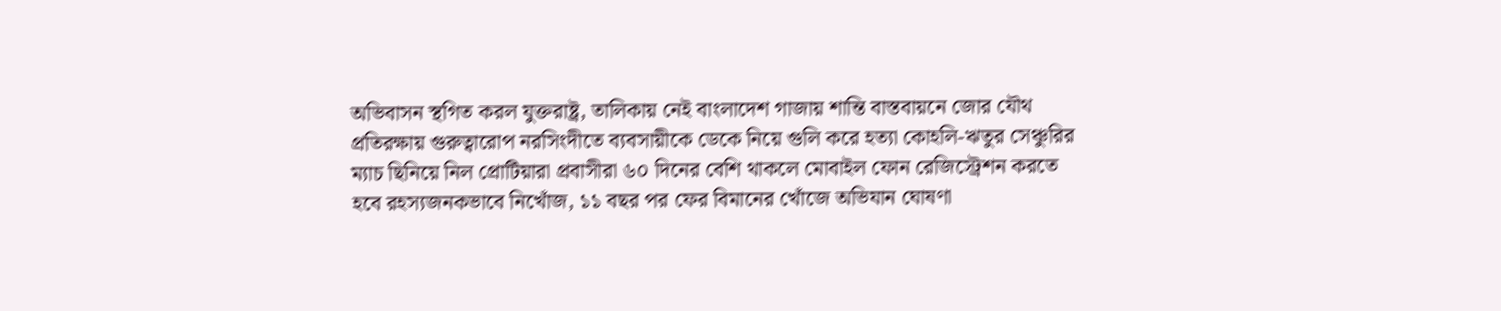অভিবাসন স্থগিত করল যুক্তরাষ্ট্র, তালিকায় নেই বাংলাদেশ গাজায় শান্তি বাস্তবায়নে জোর যৌথ প্রতিরক্ষায় গুরুত্বারোপ নরসিংদীতে ব্যবসায়ীকে ডেকে নিয়ে গুলি করে হত্যা কোহলি-ঋতুর সেঞ্চুরির ম্যাচ ছিনিয়ে নিল প্রোটিয়ারা প্রবাসীরা ৬০ দিনের বেশি থাকলে মোবাইল ফোন রেজিস্ট্রেশন করতে হবে রহস্যজনকভাবে নিখোঁজ, ১১ বছর পর ফের বিমানের খোঁজে অভিযান ঘোষণা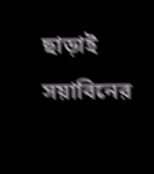ছাড়াই সয়াবিনের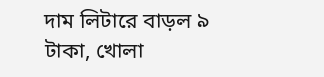দাম লিটারে বাড়ল ৯ টাকা, খোলা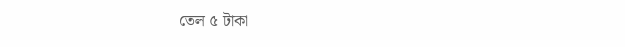তেল ৫ টাকা